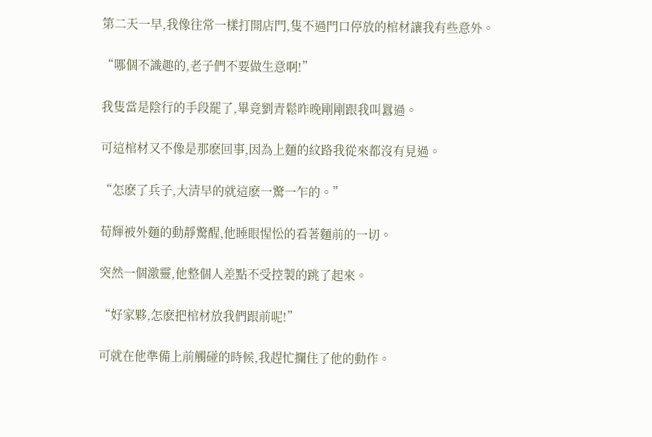第二天一早,我像往常一樣打開店門,隻不過門口停放的棺材讓我有些意外。

“哪個不識趣的,老子們不要做生意啊!”

我隻當是陰行的手段罷了,畢竟劉青鬆昨晚剛剛跟我叫囂過。

可這棺材又不像是那麽回事,因為上麵的紋路我從來都沒有見過。

“怎麽了兵子,大清早的就這麽一驚一乍的。”

荀輝被外麵的動靜驚醒,他睡眼惺忪的看著麵前的一切。

突然一個激靈,他整個人差點不受控製的跳了起來。

“好家夥,怎麽把棺材放我們跟前呢!”

可就在他準備上前觸碰的時候,我趕忙攔住了他的動作。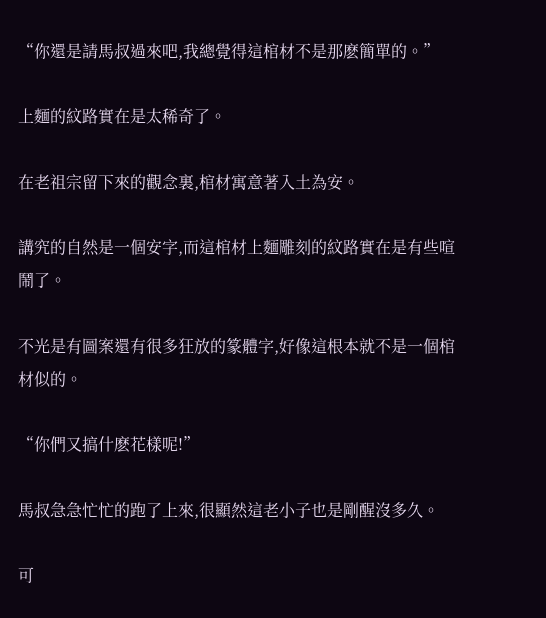“你還是請馬叔過來吧,我總覺得這棺材不是那麽簡單的。”

上麵的紋路實在是太稀奇了。

在老祖宗留下來的觀念裏,棺材寓意著入土為安。

講究的自然是一個安字,而這棺材上麵雕刻的紋路實在是有些喧鬧了。

不光是有圖案還有很多狂放的篆體字,好像這根本就不是一個棺材似的。

“你們又搞什麽花樣呢!”

馬叔急急忙忙的跑了上來,很顯然這老小子也是剛醒沒多久。

可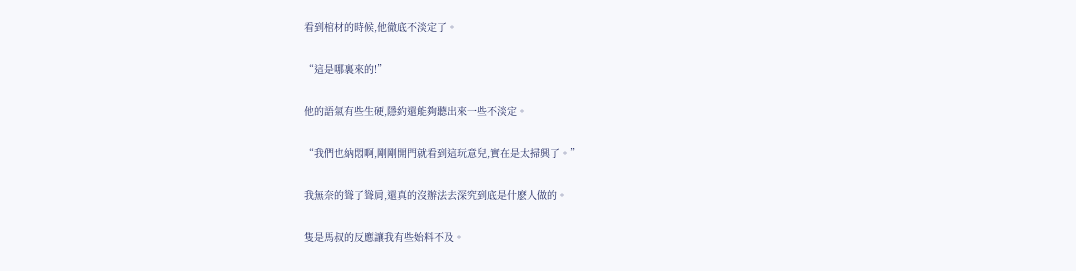看到棺材的時候,他徹底不淡定了。

“這是哪裏來的!”

他的語氣有些生硬,隱約還能夠聽出來一些不淡定。

“我們也納悶啊,剛剛開門就看到這玩意兒,實在是太掃興了。”

我無奈的聳了聳肩,還真的沒辦法去深究到底是什麽人做的。

隻是馬叔的反應讓我有些始料不及。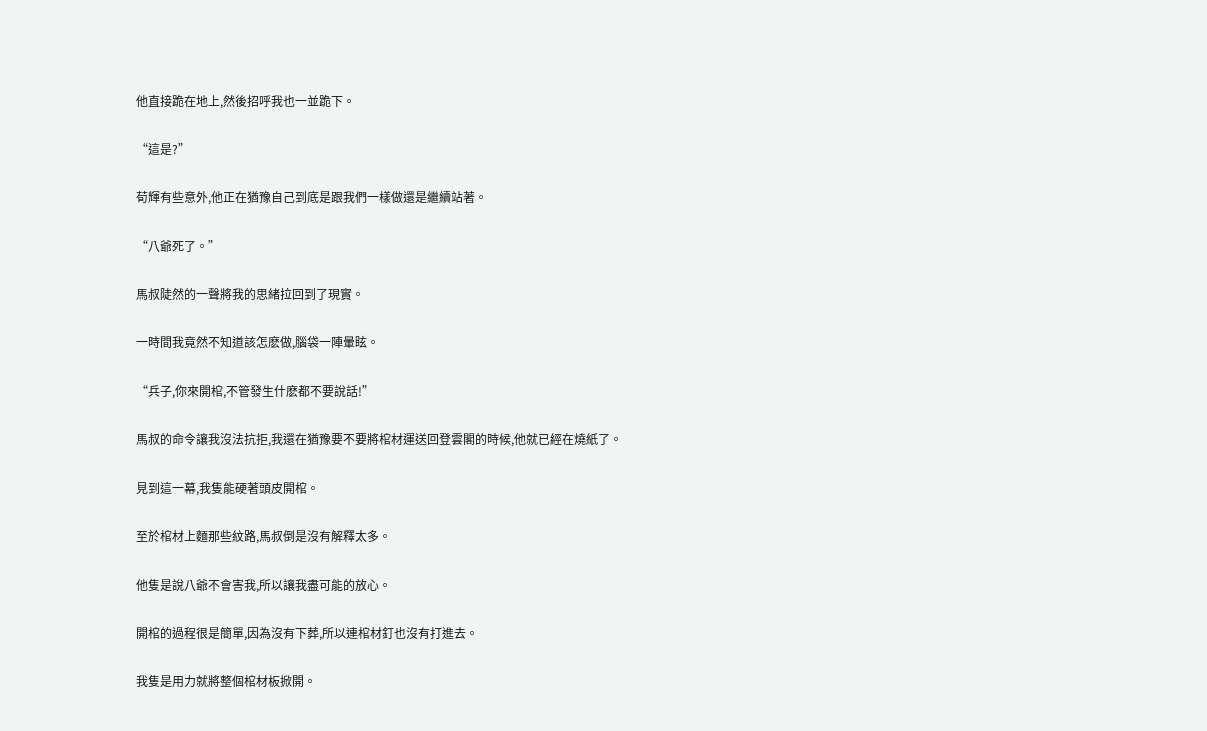他直接跪在地上,然後招呼我也一並跪下。

“這是?”

荀輝有些意外,他正在猶豫自己到底是跟我們一樣做還是繼續站著。

“八爺死了。”

馬叔陡然的一聲將我的思緒拉回到了現實。

一時間我竟然不知道該怎麽做,腦袋一陣暈眩。

“兵子,你來開棺,不管發生什麽都不要說話!”

馬叔的命令讓我沒法抗拒,我還在猶豫要不要將棺材運送回登雲閣的時候,他就已經在燒紙了。

見到這一幕,我隻能硬著頭皮開棺。

至於棺材上麵那些紋路,馬叔倒是沒有解釋太多。

他隻是說八爺不會害我,所以讓我盡可能的放心。

開棺的過程很是簡單,因為沒有下葬,所以連棺材釘也沒有打進去。

我隻是用力就將整個棺材板掀開。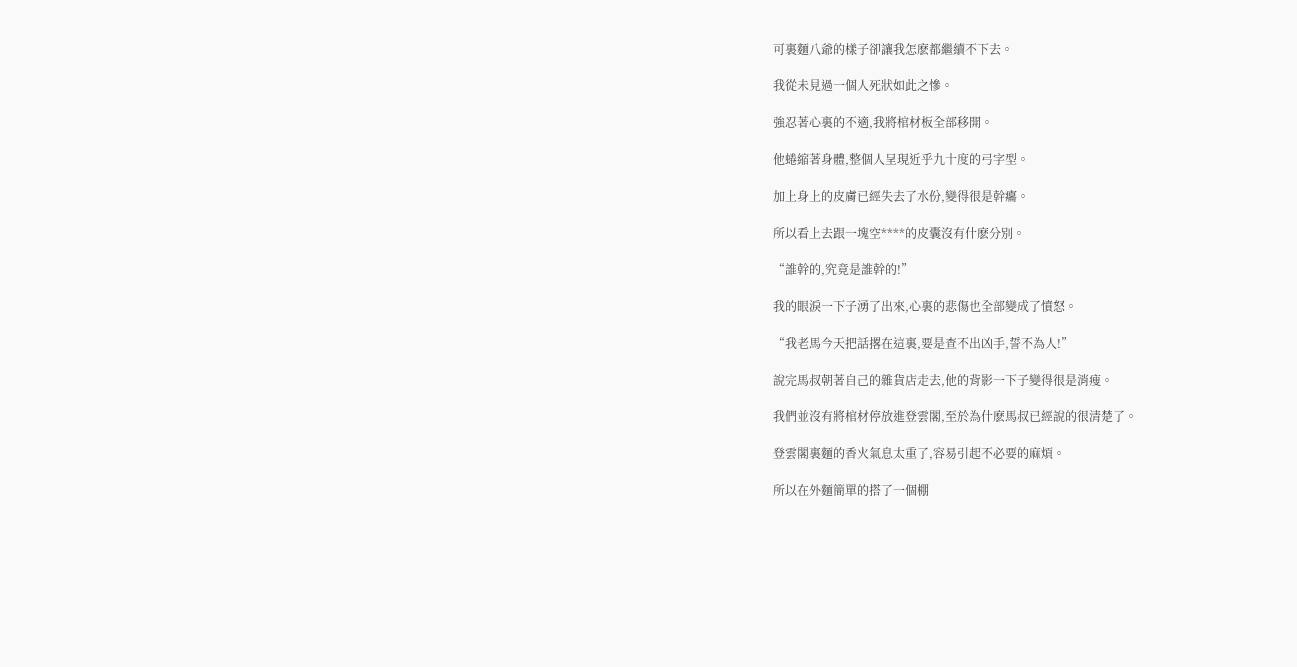可裏麵八爺的樣子卻讓我怎麽都繼續不下去。

我從未見過一個人死狀如此之慘。

強忍著心裏的不適,我將棺材板全部移開。

他蜷縮著身體,整個人呈現近乎九十度的弓字型。

加上身上的皮膚已經失去了水份,變得很是幹癟。

所以看上去跟一塊空****的皮囊沒有什麽分別。

“誰幹的,究竟是誰幹的!”

我的眼淚一下子湧了出來,心裏的悲傷也全部變成了憤怒。

“我老馬今天把話撂在這裏,要是查不出凶手,誓不為人!”

說完馬叔朝著自己的雜貨店走去,他的背影一下子變得很是消瘦。

我們並沒有將棺材停放進登雲閣,至於為什麽馬叔已經說的很清楚了。

登雲閣裏麵的香火氣息太重了,容易引起不必要的麻煩。

所以在外麵簡單的搭了一個棚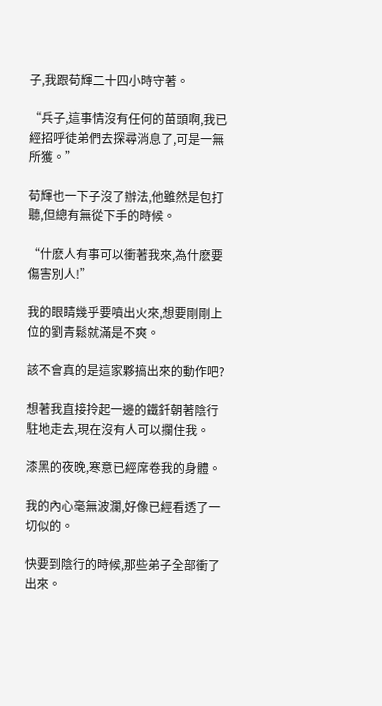子,我跟荀輝二十四小時守著。

“兵子,這事情沒有任何的苗頭啊,我已經招呼徒弟們去探尋消息了,可是一無所獲。”

荀輝也一下子沒了辦法,他雖然是包打聽,但總有無從下手的時候。

“什麽人有事可以衝著我來,為什麽要傷害別人!”

我的眼睛幾乎要噴出火來,想要剛剛上位的劉青鬆就滿是不爽。

該不會真的是這家夥搞出來的動作吧?

想著我直接拎起一邊的鐵釺朝著陰行駐地走去,現在沒有人可以攔住我。

漆黑的夜晚,寒意已經席卷我的身體。

我的內心毫無波瀾,好像已經看透了一切似的。

快要到陰行的時候,那些弟子全部衝了出來。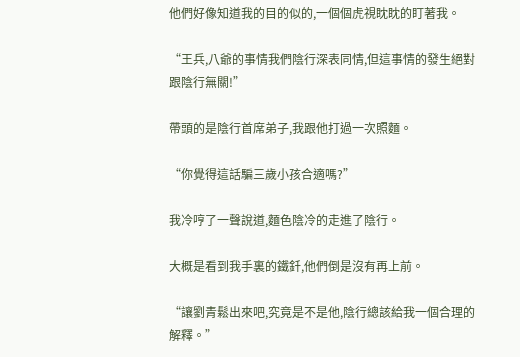他們好像知道我的目的似的,一個個虎視眈眈的盯著我。

“王兵,八爺的事情我們陰行深表同情,但這事情的發生絕對跟陰行無關!”

帶頭的是陰行首席弟子,我跟他打過一次照麵。

“你覺得這話騙三歲小孩合適嗎?”

我冷哼了一聲說道,麵色陰冷的走進了陰行。

大概是看到我手裏的鐵釺,他們倒是沒有再上前。

“讓劉青鬆出來吧,究竟是不是他,陰行總該給我一個合理的解釋。”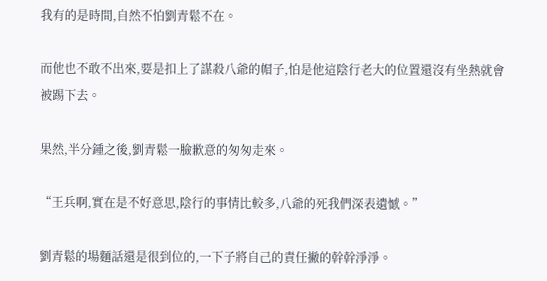我有的是時間,自然不怕劉青鬆不在。

而他也不敢不出來,要是扣上了謀殺八爺的帽子,怕是他這陰行老大的位置還沒有坐熱就會被踢下去。

果然,半分鍾之後,劉青鬆一臉歉意的匆匆走來。

“王兵啊,實在是不好意思,陰行的事情比較多,八爺的死我們深表遺憾。”

劉青鬆的場麵話還是很到位的,一下子將自己的責任撇的幹幹淨淨。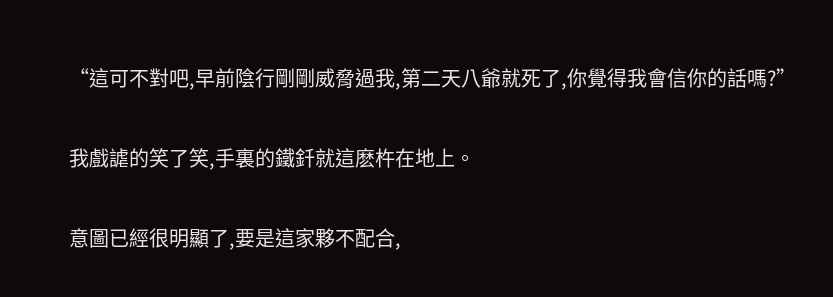“這可不對吧,早前陰行剛剛威脅過我,第二天八爺就死了,你覺得我會信你的話嗎?”

我戲謔的笑了笑,手裏的鐵釺就這麽杵在地上。

意圖已經很明顯了,要是這家夥不配合,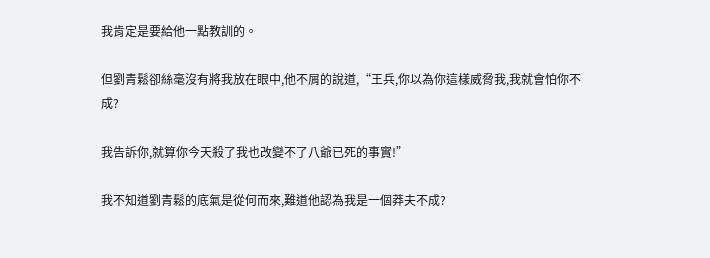我肯定是要給他一點教訓的。

但劉青鬆卻絲毫沒有將我放在眼中,他不屑的說道,“王兵,你以為你這樣威脅我,我就會怕你不成?

我告訴你,就算你今天殺了我也改變不了八爺已死的事實!”

我不知道劉青鬆的底氣是從何而來,難道他認為我是一個莽夫不成?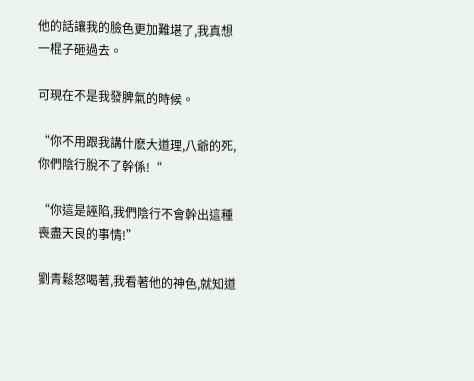他的話讓我的臉色更加難堪了,我真想一棍子砸過去。

可現在不是我發脾氣的時候。

“你不用跟我講什麽大道理,八爺的死,你們陰行脫不了幹係!“

“你這是誣陷,我們陰行不會幹出這種喪盡天良的事情!”

劉青鬆怒喝著,我看著他的神色,就知道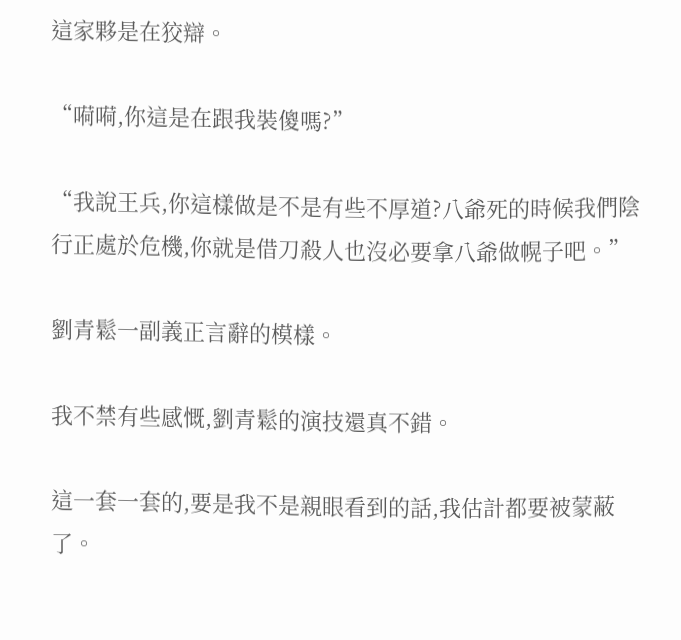這家夥是在狡辯。

“嗬嗬,你這是在跟我裝傻嗎?”

“我說王兵,你這樣做是不是有些不厚道?八爺死的時候我們陰行正處於危機,你就是借刀殺人也沒必要拿八爺做幌子吧。”

劉青鬆一副義正言辭的模樣。

我不禁有些感慨,劉青鬆的演技還真不錯。

這一套一套的,要是我不是親眼看到的話,我估計都要被蒙蔽了。